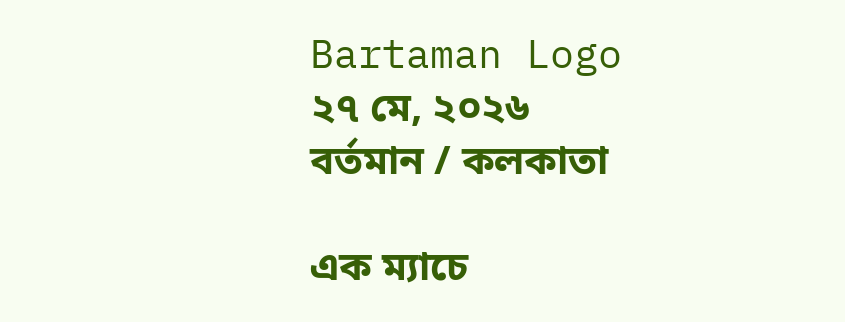Bartaman Logo
২৭ মে, ২০২৬
বর্তমান / কলকাতা

এক ম্যাচে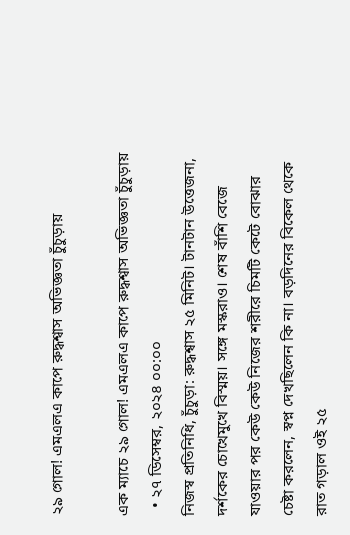২৯ গোল! এমএলএ কাপে রুদ্ধশ্বাস অভিজ্ঞতা চুঁচুড়ায়

এক ম্যাচে ২৯ গোল! এমএলএ কাপে রুদ্ধশ্বাস অভিজ্ঞতা চুঁচুড়ায়
  • ২৭ ডিসেম্বর, ২০২৪ ০০:০০
নিজস্ব প্রতিনিধি, চুঁচুড়া: রুদ্ধশ্বাস ২৫ মিনিট। টানটান উত্তেজনা, দর্শকের চোখেমুখে বিস্ময়। সঙ্গে মস্করাও। শেষ বাঁশি বেজে যাওয়ার পর কেউ কেউ নিজের শরীরে চিমটি কেটে বোঝার চেষ্টা করলেন, স্বপ্ন দেখছিলেন কি না। বড়দিনের বিকেল থেকে রাত গড়াল ওই ২৫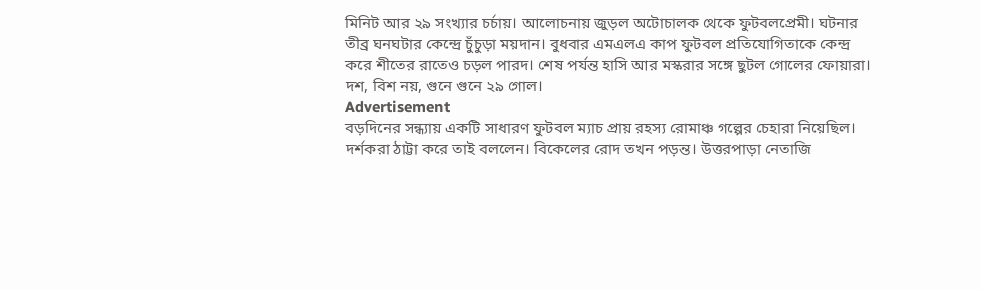মিনিট আর ২৯ সংখ্যার চর্চায়। আলোচনায় জুড়ল অটোচালক থেকে ফুটবলপ্রেমী। ঘটনার তীব্র ঘনঘটার কেন্দ্রে চুঁচুড়া ময়দান। বুধবার এমএলএ কাপ ফুটবল প্রতিযোগিতাকে কেন্দ্র করে শীতের রাতেও চড়ল পারদ। শেষ পর্যন্ত হাসি আর মস্করার সঙ্গে ছুটল গোলের ফোয়ারা। দশ, বিশ নয়, গুনে গুনে ২৯ গোল।
Advertisement
বড়দিনের সন্ধ্যায় একটি সাধারণ ফুটবল ম্যাচ প্রায় রহস্য রোমাঞ্চ গল্পের চেহারা নিয়েছিল। দর্শকরা ঠাট্টা করে তাই বললেন। বিকেলের রোদ তখন পড়ন্ত। উত্তরপাড়া নেতাজি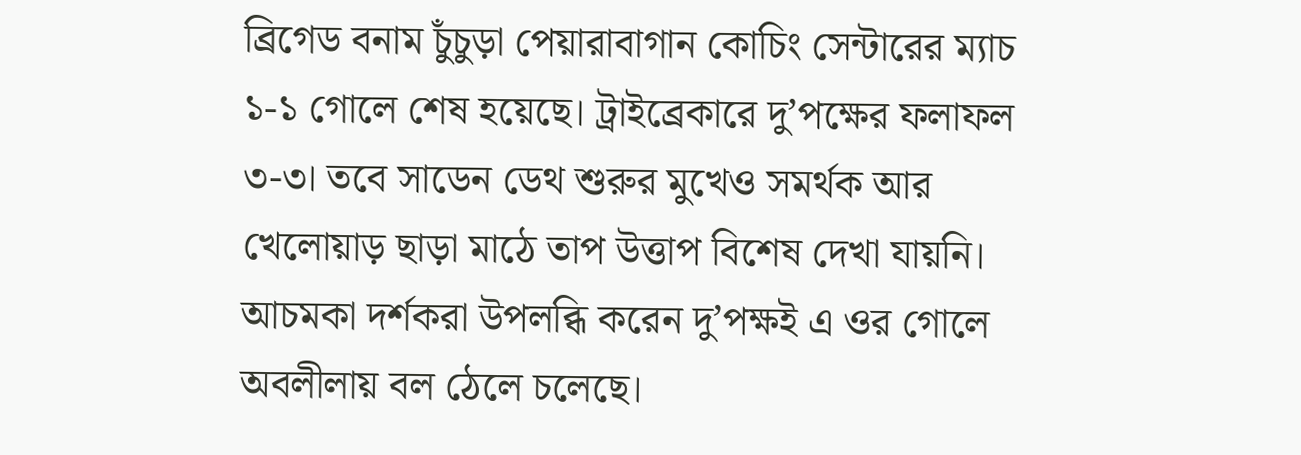ব্রিগেড বনাম চুঁচুড়া পেয়ারাবাগান কোচিং সেন্টারের ম্যাচ ১-১ গোলে শেষ হয়েছে। ট্রাইব্রেকারে দু’পক্ষের ফলাফল ৩-৩। তবে সাডেন ডেথ শুরুর মুখেও সমর্থক আর খেলোয়াড় ছাড়া মাঠে তাপ উত্তাপ বিশেষ দেখা যায়নি। আচমকা দর্শকরা উপলব্ধি করেন দু’পক্ষই এ ওর গোলে অবলীলায় বল ঠেলে চলেছে।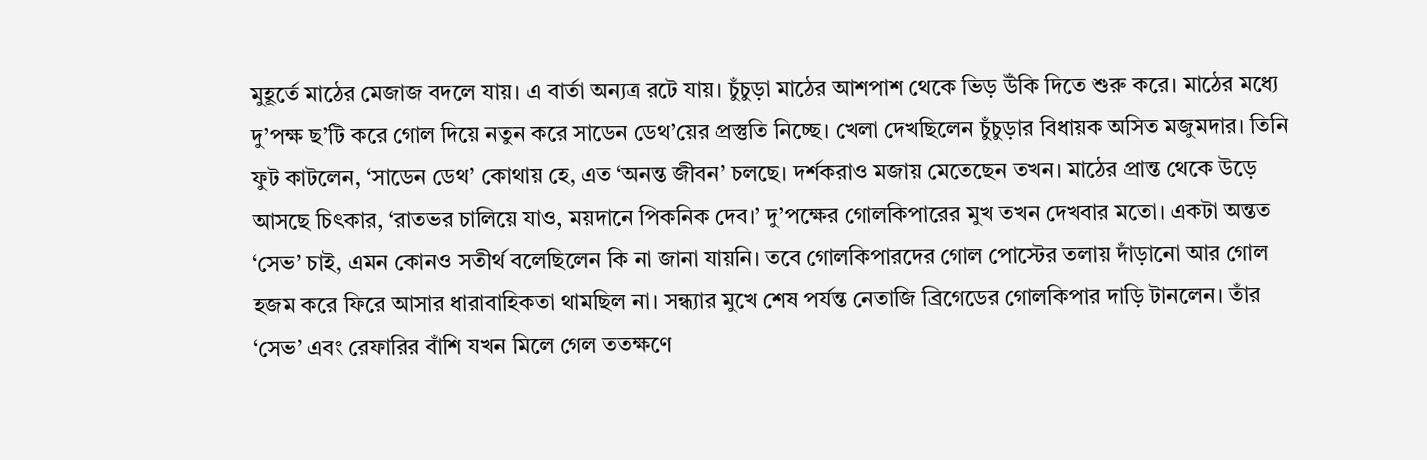মুহূর্তে মাঠের মেজাজ বদলে যায়। এ বার্তা অন্যত্র রটে যায়। চুঁচুড়া মাঠের আশপাশ থেকে ভিড় উঁকি দিতে শুরু করে। মাঠের মধ্যে দু’পক্ষ ছ’টি করে গোল দিয়ে নতুন করে সাডেন ডেথ’য়ের প্রস্তুতি নিচ্ছে। খেলা দেখছিলেন চুঁচুড়ার বিধায়ক অসিত মজুমদার। তিনি ফুট কাটলেন, ‘সাডেন ডেথ’ কোথায় হে, এত ‘অনন্ত জীবন’ চলছে। দর্শকরাও মজায় মেতেছেন তখন। মাঠের প্রান্ত থেকে উড়ে আসছে চিৎকার, ‘রাতভর চালিয়ে যাও, ময়দানে পিকনিক দেব।’ দু’পক্ষের গোলকিপারের মুখ তখন দেখবার মতো। একটা অন্তত ‘সেভ’ চাই, এমন কোনও সতীর্থ বলেছিলেন কি না জানা যায়নি। তবে গোলকিপারদের গোল পোস্টের তলায় দাঁড়ানো আর গোল হজম করে ফিরে আসার ধারাবাহিকতা থামছিল না। সন্ধ্যার মুখে শেষ পর্যন্ত নেতাজি ব্রিগেডের গোলকিপার দাড়ি টানলেন। তাঁর ‘সেভ’ এবং রেফারির বাঁশি যখন মিলে গেল ততক্ষণে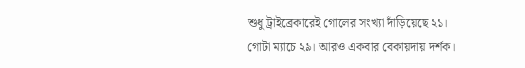শুধু ট্রাইব্রেকারেই গোলের সংখ্যা দাঁড়িয়েছে ২১। গোটা ম্যাচে ২৯। আরও একবার বেকায়দায় দর্শক।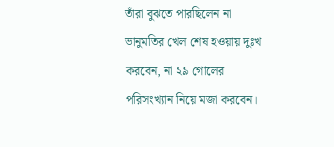তাঁরা বুঝতে পারছিলেন না ভানুমতির খেল শেষ হওয়ায় দুঃখ করবেন, না ২৯ গোলের পরিসংখ্যান নিয়ে মজা করবেন।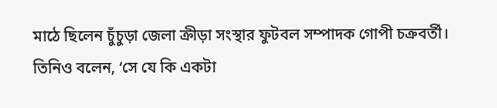মাঠে ছিলেন চুঁচুড়া জেলা ক্রীড়া সংস্থার ফুটবল সম্পাদক গোপী চক্রবর্তী। তিনিও বলেন, ‘সে যে কি একটা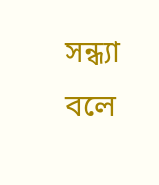সন্ধ্যা বলে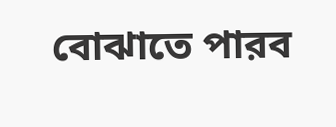বোঝাতে পারব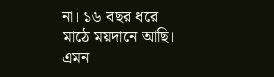না। ১৬ বছর ধরে মাঠে ময়দানে আছি। এমন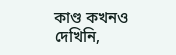কাণ্ড কখনও দেখিনি,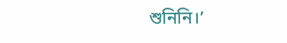শুনিনি।’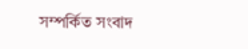সম্পর্কিত সংবাদ